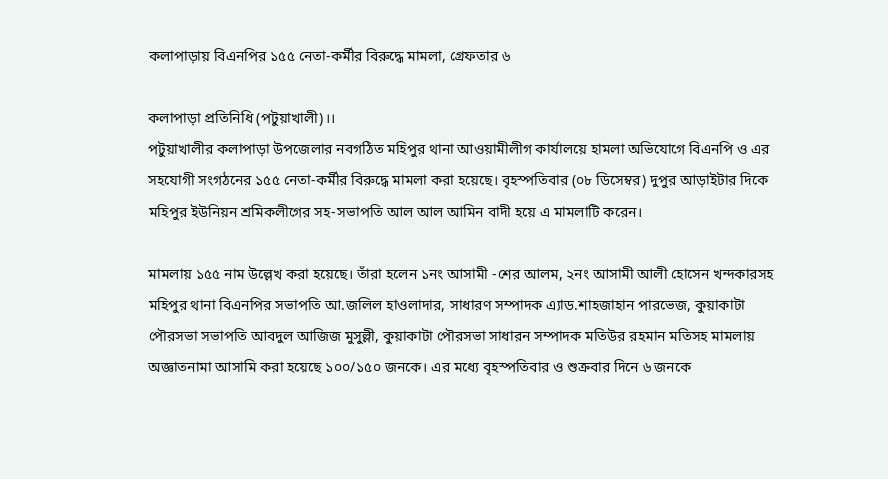কলাপাড়ায় বিএনপির ১৫৫ নেতা-কর্মীর বিরুদ্ধে মামলা, গ্রেফতার ৬

কলাপাড়া প্রতিনিধি (পটুয়াখালী)।।
পটুয়াখালীর কলাপাড়া উপজেলার নবগঠিত মহিপুর থানা আওয়ামীলীগ কার্যালয়ে হামলা অভিযোগে বিএনপি ও এর সহযোগী সংগঠনের ১৫৫ নেতা-কর্মীর বিরুদ্ধে মামলা করা হয়েছে। বৃহস্পতিবার (০৮ ডিসেম্বর) দুপুর আড়াইটার দিকে মহিপুর ইউনিয়ন শ্রমিকলীগের সহ-সভাপতি আল আল আমিন বাদী হয়ে এ মামলাটি করেন।

মামলায় ১৫৫ নাম উল্লেখ করা হয়েছে। তাঁরা হলেন ১নং আসামী -শের আলম, ২নং আসামী আলী হোসেন খন্দকারসহ মহিপুর থানা বিএনপির সভাপতি আ.জলিল হাওলাদার, সাধারণ সম্পাদক এ্যাড.শাহজাহান পারভেজ, কুয়াকাটা পৌরসভা সভাপতি আবদুল আজিজ মুসুল্লী, কুয়াকাটা পৌরসভা সাধারন সম্পাদক মতিউর রহমান মতিসহ মামলায় অজ্ঞাতনামা আসামি করা হয়েছে ১০০/১৫০ জনকে। এর মধ্যে বৃহস্পতিবার ও শুক্রবার দিনে ৬ জনকে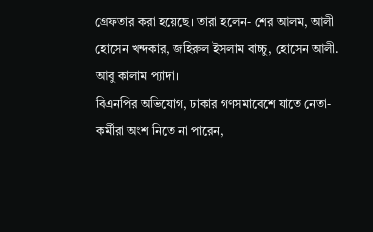গ্রেফতার করা হয়েছে। তারা হলেন- শের আলম, আলী হোসেন খন্দকার, জহিরুল ইসলাম বাচ্চু, হোসেন আলী. আবু কালাম প্যাদা।
বিএনপির অভিযোগ, ঢাকার গণসমাবেশে যাতে নেতা-কর্মীরা অংশ নিতে না পারেন,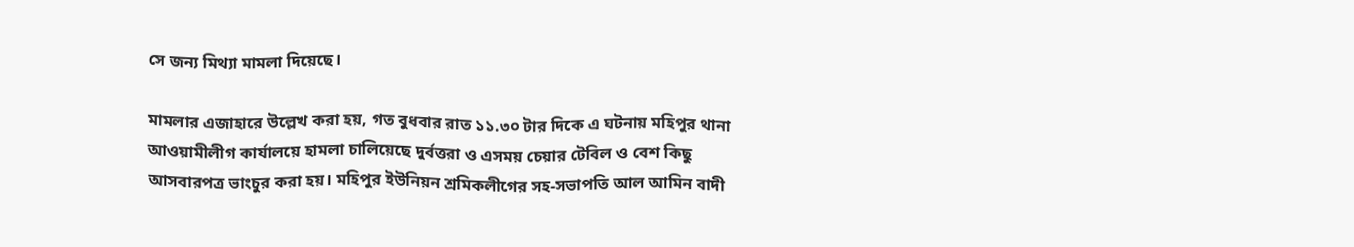সে জন্য মিথ্যা মামলা দিয়েছে।

মামলার এজাহারে উল্লেখ করা হয়, গত বুধবার রাত ১১.৩০ টার দিকে এ ঘটনায় মহিপুর থানা আওয়ামীলীগ কার্যালয়ে হামলা চালিয়েছে দুর্বত্তরা ও এসময় চেয়ার টেবিল ও বেশ কিছু আসবারপত্র ভাংচুর করা হয়। মহিপুর ইউনিয়ন শ্রমিকলীগের সহ-সভাপতি আল আমিন বাদী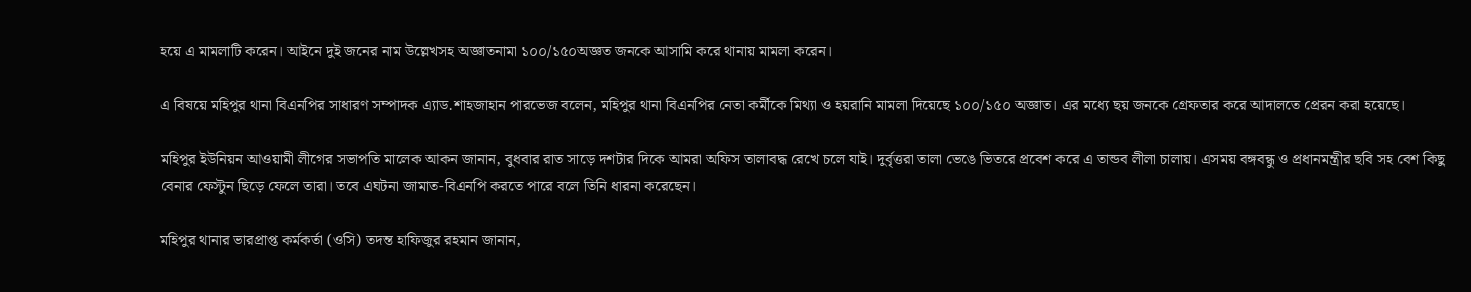হয়ে এ মামলাটি করেন। আইনে দুই জনের নাম উল্লেখসহ অজ্ঞাতনামা ১০০/১৫০অজ্ঞত জনকে আসামি করে থানায় মামলা করেন।

এ বিষয়ে মহিপুর থানা বিএনপির সাধারণ সম্পাদক এ্যাড.শাহজাহান পারভেজ বলেন, মহিপুর থানা বিএনপির নেতা কর্মীকে মিথ্যা ও হয়রানি মামলা দিয়েছে ১০০/১৫০ অজ্ঞাত। এর মধ্যে ছয় জনকে গ্রেফতার করে আদালতে প্রেরন করা হয়েছে।

মহিপুর ইউনিয়ন আওয়ামী লীগের সভাপতি মালেক আকন জানান, বুধবার রাত সাড়ে দশটার দিকে আমরা অফিস তালাবদ্ধ রেখে চলে যাই। দুর্বৃত্তরা তালা ভেঙে ভিতরে প্রবেশ করে এ তান্ডব লীলা চালায়। এসময় বঙ্গবন্ধু ও প্রধানমন্ত্রীর ছবি সহ বেশ কিছু বেনার ফেস্টুন ছিড়ে ফেলে তারা। তবে এঘটনা জামাত-বিএনপি করতে পারে বলে তিনি ধারনা করেছেন।

মহিপুর থানার ভারপ্রাপ্ত কর্মকর্তা (ওসি) তদন্ত হাফিজুর রহমান জানান,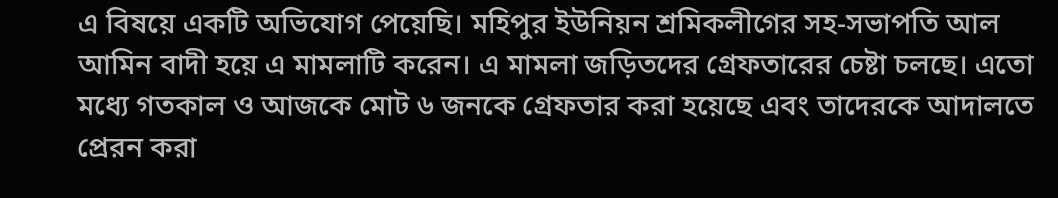এ বিষয়ে একটি অভিযোগ পেয়েছি। মহিপুর ইউনিয়ন শ্রমিকলীগের সহ-সভাপতি আল আমিন বাদী হয়ে এ মামলাটি করেন। এ মামলা জড়িতদের গ্রেফতারের চেষ্টা চলছে। এতো মধ্যে গতকাল ও আজকে মোট ৬ জনকে গ্রেফতার করা হয়েছে এবং তাদেরকে আদালতে প্রেরন করা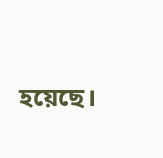হয়েছে।